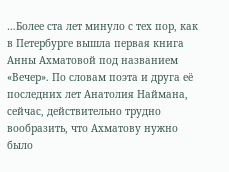…Более ста лет минуло с тех пор, как в Петербурге вышла первая книга Анны Ахматовой под названием «Вечер». По словам поэта и друга её последних лет Анатолия Наймана, сейчас, действительно трудно вообразить, что Ахматову нужно было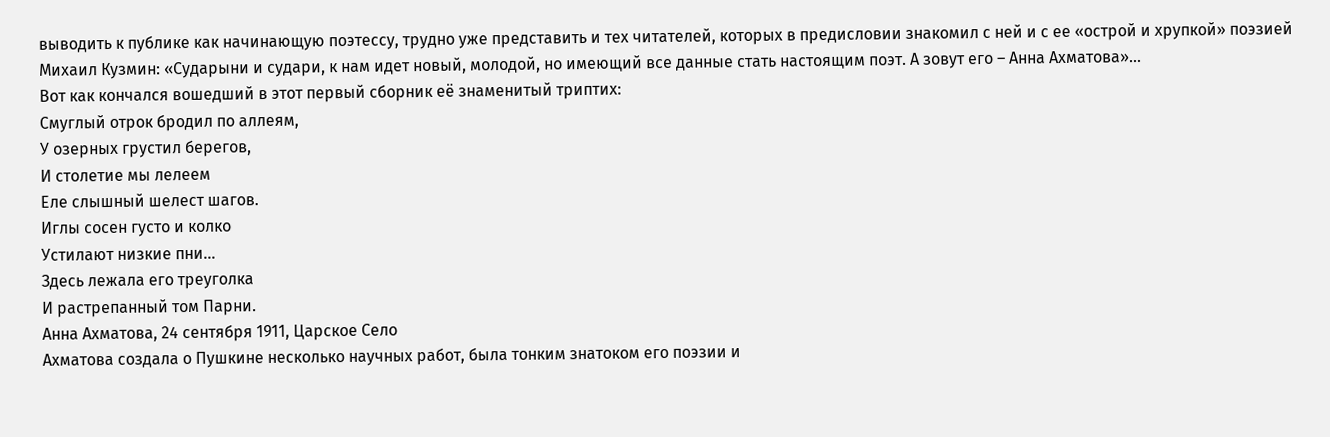выводить к публике как начинающую поэтессу, трудно уже представить и тех читателей, которых в предисловии знакомил с ней и с ее «острой и хрупкой» поэзией Михаил Кузмин: «Сударыни и судари, к нам идет новый, молодой, но имеющий все данные стать настоящим поэт. А зовут его – Анна Ахматова»…
Вот как кончался вошедший в этот первый сборник её знаменитый триптих:
Смуглый отрок бродил по аллеям,
У озерных грустил берегов,
И столетие мы лелеем
Еле слышный шелест шагов.
Иглы сосен густо и колко
Устилают низкие пни...
Здесь лежала его треуголка
И растрепанный том Парни.
Анна Ахматова, 24 сентября 1911, Царское Село
Ахматова создала о Пушкине несколько научных работ, была тонким знатоком его поэзии и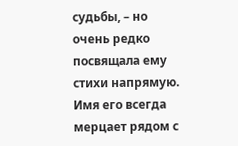судьбы, – но очень редко посвящала ему стихи напрямую.
Имя его всегда мерцает рядом с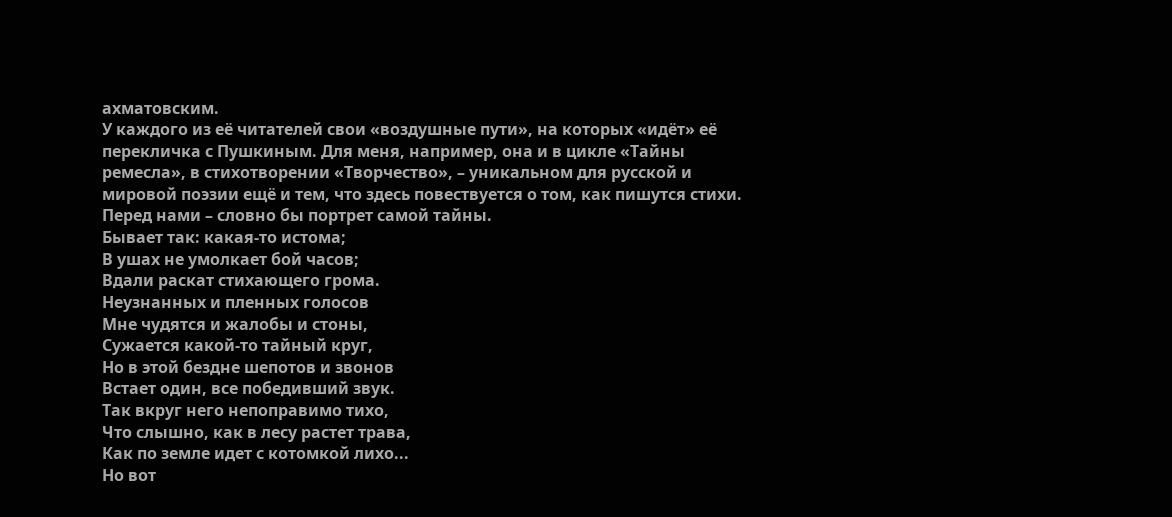ахматовским.
У каждого из её читателей свои «воздушные пути», на которых «идёт» её перекличка с Пушкиным. Для меня, например, она и в цикле «Тайны ремесла», в стихотворении «Творчество», – уникальном для русской и мировой поэзии ещё и тем, что здесь повествуется о том, как пишутся стихи.
Перед нами – словно бы портрет самой тайны.
Бывает так: какая-то истома;
В ушах не умолкает бой часов;
Вдали раскат стихающего грома.
Неузнанных и пленных голосов
Мне чудятся и жалобы и стоны,
Сужается какой-то тайный круг,
Но в этой бездне шепотов и звонов
Встает один, все победивший звук.
Так вкруг него непоправимо тихо,
Что слышно, как в лесу растет трава,
Как по земле идет с котомкой лихо...
Но вот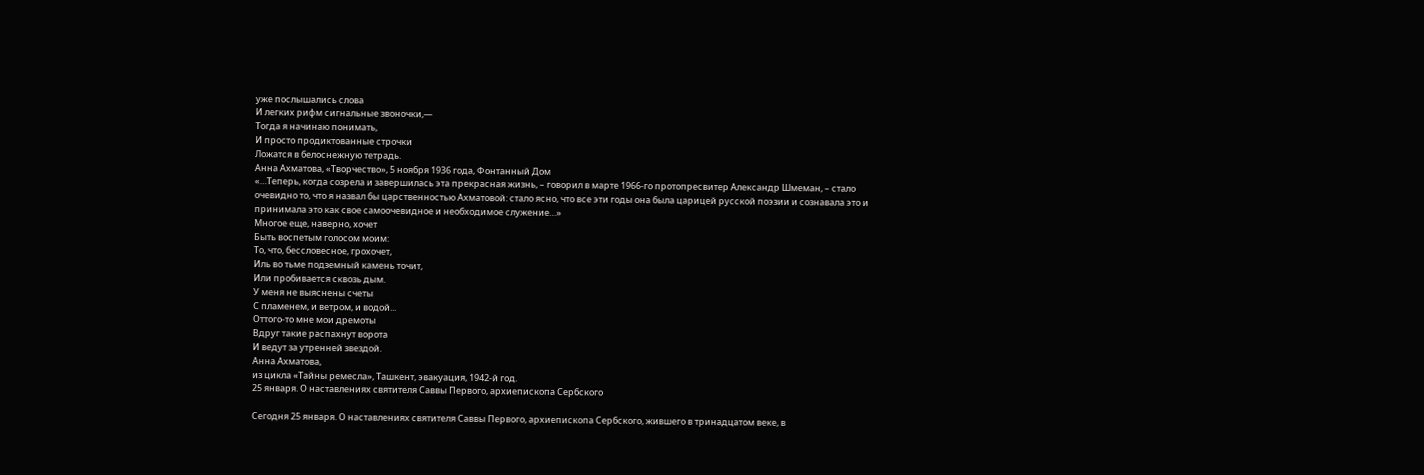уже послышались слова
И легких рифм сигнальные звоночки,—
Тогда я начинаю понимать,
И просто продиктованные строчки
Ложатся в белоснежную тетрадь.
Анна Ахматова, «Творчество», 5 ноября 1936 года, Фонтанный Дом
«…Теперь, когда созрела и завершилась эта прекрасная жизнь, – говорил в марте 1966-го протопресвитер Александр Шмеман, – стало очевидно то, что я назвал бы царственностью Ахматовой: стало ясно, что все эти годы она была царицей русской поэзии и сознавала это и принимала это как свое самоочевидное и необходимое служение…»
Многое еще, наверно, хочет
Быть воспетым голосом моим:
То, что, бессловесное, грохочет,
Иль во тьме подземный камень точит,
Или пробивается сквозь дым.
У меня не выяснены счеты
С пламенем, и ветром, и водой...
Оттого-то мне мои дремоты
Вдруг такие распахнут ворота
И ведут за утренней звездой.
Анна Ахматова,
из цикла «Тайны ремесла», Ташкент, эвакуация, 1942-й год.
25 января. О наставлениях святителя Саввы Первого, архиепископа Сербского

Сегодня 25 января. О наставлениях святителя Саввы Первого, архиепископа Сербского, жившего в тринадцатом веке, в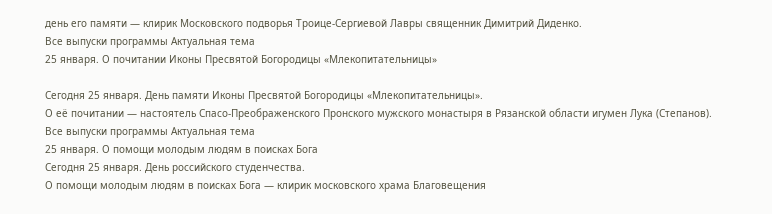день его памяти — клирик Московского подворья Троице-Сергиевой Лавры священник Димитрий Диденко.
Все выпуски программы Актуальная тема
25 января. О почитании Иконы Пресвятой Богородицы «Млекопитательницы»

Сегодня 25 января. День памяти Иконы Пресвятой Богородицы «Млекопитательницы».
О её почитании — настоятель Спасо-Преображенского Пронского мужского монастыря в Рязанской области игумен Лука (Степанов).
Все выпуски программы Актуальная тема
25 января. О помощи молодым людям в поисках Бога
Сегодня 25 января. День российского студенчества.
О помощи молодым людям в поисках Бога — клирик московского храма Благовещения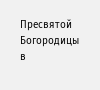Пресвятой Богородицы в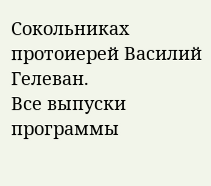Сокольниках протоиерей Василий Гелеван.
Все выпуски программы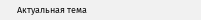Актуальная тема